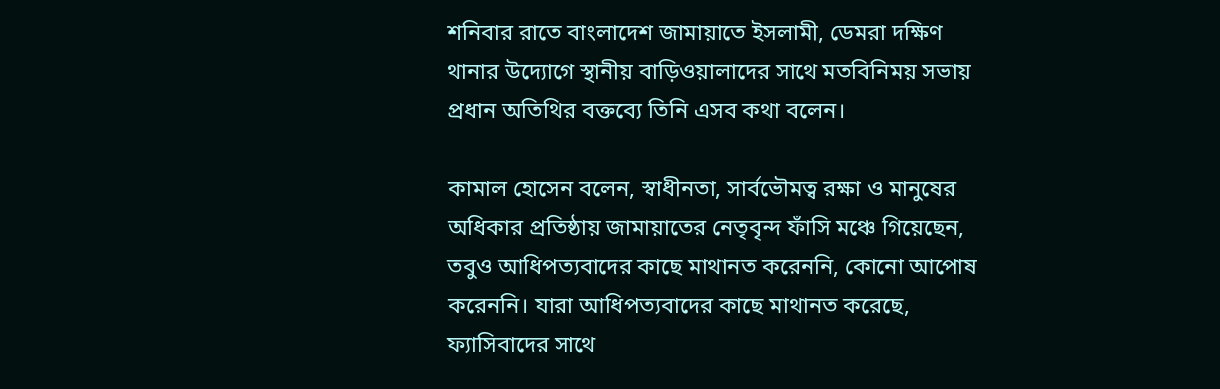শনিবার রাতে বাংলাদেশ জামায়াতে ইসলামী, ডেমরা দক্ষিণ থানার উদ্যোগে স্থানীয় বাড়িওয়ালাদের সাথে মতবিনিময় সভায় প্রধান অতিথির বক্তব্যে তিনি এসব কথা বলেন।

কামাল হোসেন বলেন, স্বাধীনতা, সার্বভৌমত্ব রক্ষা ও মানুষের অধিকার প্রতিষ্ঠায় জামায়াতের নেতৃবৃন্দ ফাঁসি মঞ্চে গিয়েছেন, তবুও আধিপত্যবাদের কাছে মাথানত করেননি, কোনো আপোষ করেননি। যারা আধিপত্যবাদের কাছে মাথানত করেছে, ফ্যাসিবাদের সাথে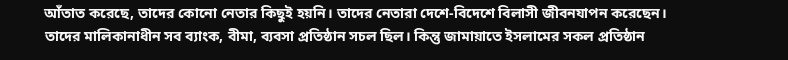আঁতাত করেছে, তাদের কোনো নেতার কিছুই হয়নি। তাদের নেতারা দেশে-বিদেশে বিলাসী জীবনযাপন করেছেন। তাদের মালিকানাধীন সব ব্যাংক, বীমা, ব্যবসা প্রতিষ্ঠান সচল ছিল। কিন্তু জামায়াতে ইসলামের সকল প্রতিষ্ঠান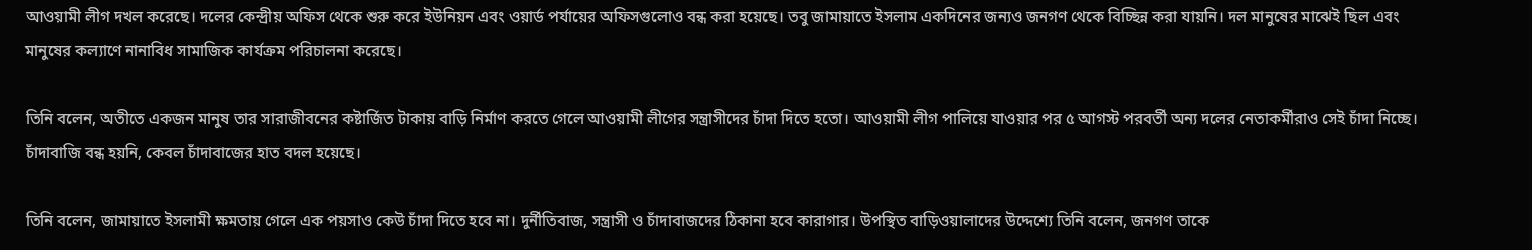আওয়ামী লীগ দখল করেছে। দলের কেন্দ্রীয় অফিস থেকে শুরু করে ইউনিয়ন এবং ওয়ার্ড পর্যায়ের অফিসগুলোও বন্ধ করা হয়েছে। তবু জামায়াতে ইসলাম একদিনের জন্যও জনগণ থেকে বিচ্ছিন্ন করা যায়নি। দল মানুষের মাঝেই ছিল এবং মানুষের কল্যাণে নানাবিধ সামাজিক কার্যক্রম পরিচালনা করেছে।

তিনি বলেন, অতীতে একজন মানুষ তার সারাজীবনের কষ্টার্জিত টাকায় বাড়ি নির্মাণ করতে গেলে আওয়ামী লীগের সন্ত্রাসীদের চাঁদা দিতে হতো। আওয়ামী লীগ পালিয়ে যাওয়ার পর ৫ আগস্ট পরবর্তী অন্য দলের নেতাকর্মীরাও সেই চাঁদা নিচ্ছে। চাঁদাবাজি বন্ধ হয়নি, কেবল চাঁদাবাজের হাত বদল হয়েছে।

তিনি বলেন, জামায়াতে ইসলামী ক্ষমতায় গেলে এক পয়সাও কেউ চাঁদা দিতে হবে না। দুর্নীতিবাজ, সন্ত্রাসী ও চাঁদাবাজদের ঠিকানা হবে কারাগার। উপস্থিত বাড়িওয়ালাদের উদ্দেশ্যে তিনি বলেন, জনগণ তাকে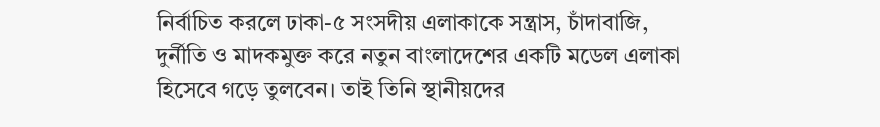নির্বাচিত করলে ঢাকা-৫ সংসদীয় এলাকাকে সন্ত্রাস, চাঁদাবাজি, দুর্নীতি ও মাদকমুক্ত করে নতুন বাংলাদেশের একটি মডেল এলাকা হিসেবে গড়ে তুলবেন। তাই তিনি স্থানীয়দের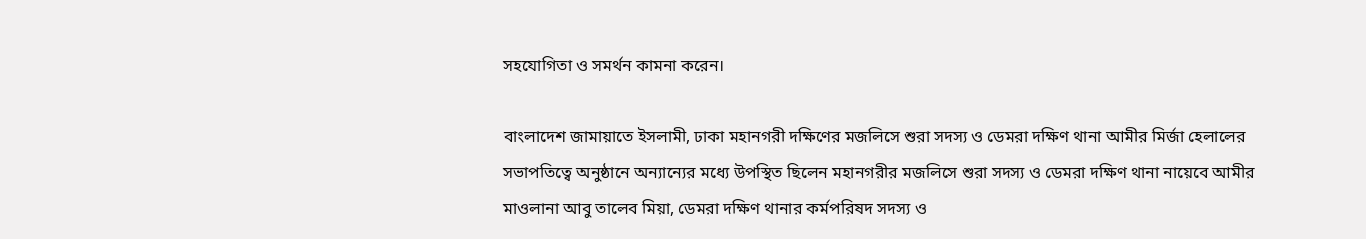সহযোগিতা ও সমর্থন কামনা করেন।

বাংলাদেশ জামায়াতে ইসলামী, ঢাকা মহানগরী দক্ষিণের মজলিসে শুরা সদস্য ও ডেমরা দক্ষিণ থানা আমীর মির্জা হেলালের সভাপতিত্বে অনুষ্ঠানে অন্যান্যের মধ্যে উপস্থিত ছিলেন মহানগরীর মজলিসে শুরা সদস্য ও ডেমরা দক্ষিণ থানা নায়েবে আমীর মাওলানা আবু তালেব মিয়া, ডেমরা দক্ষিণ থানার কর্মপরিষদ সদস্য ও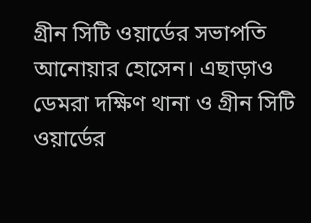গ্রীন সিটি ওয়ার্ডের সভাপতি আনোয়ার হোসেন। এছাড়াও ডেমরা দক্ষিণ থানা ও গ্রীন সিটি ওয়ার্ডের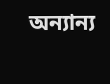অন্যান্য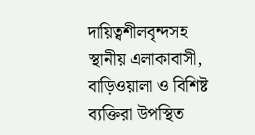দায়িত্বশীলবৃন্দসহ স্থানীয় এলাকাবাসী, বাড়িওয়ালা ও বিশিষ্ট ব্যক্তিরা উপস্থিত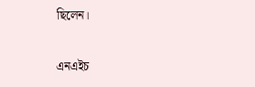ছিলেন।

এনএইচ